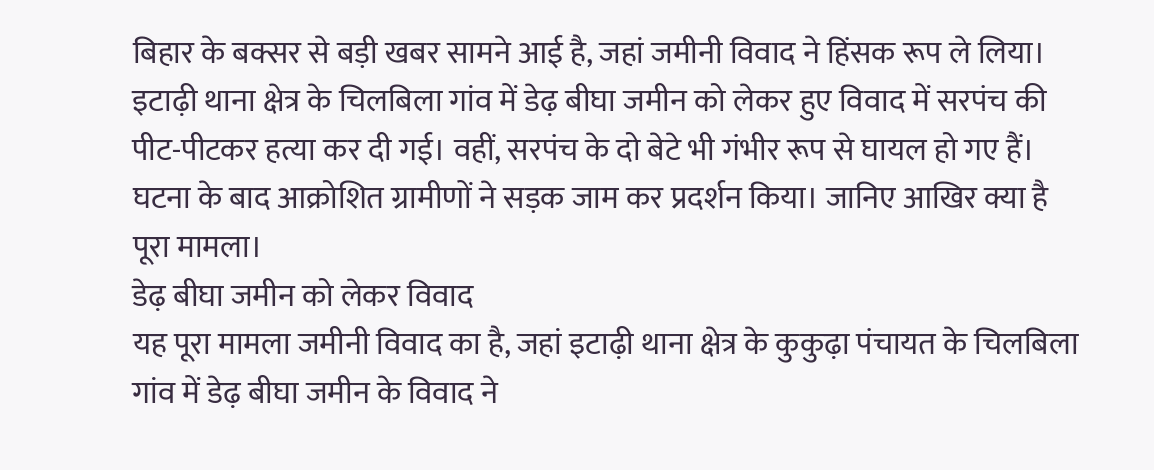बिहार के बक्सर से बड़ी खबर सामने आई है, जहां जमीनी विवाद ने हिंसक रूप ले लिया। इटाढ़ी थाना क्षेत्र के चिलबिला गांव में डेढ़ बीघा जमीन को लेकर हुए विवाद में सरपंच की पीट-पीटकर हत्या कर दी गई। वहीं, सरपंच के दो बेटे भी गंभीर रूप से घायल हो गए हैं। घटना के बाद आक्रोशित ग्रामीणों ने सड़क जाम कर प्रदर्शन किया। जानिए आखिर क्या है पूरा मामला।
डेढ़ बीघा जमीन को लेकर विवाद
यह पूरा मामला जमीनी विवाद का है, जहां इटाढ़ी थाना क्षेत्र के कुकुढ़ा पंचायत के चिलबिला गांव में डेढ़ बीघा जमीन के विवाद ने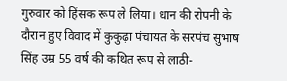गुरुवार को हिंसक रूप ले लिया। धान की रोपनी के दौरान हुए विवाद में कुकुढ़ा पंचायत के सरपंच सुभाष सिंह उम्र 55 वर्ष की कथित रूप से लाठी-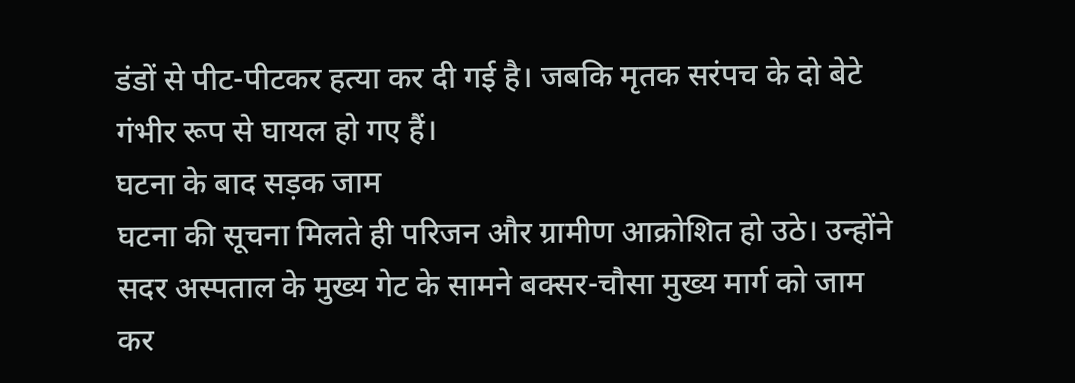डंडों से पीट-पीटकर हत्या कर दी गई है। जबकि मृतक सरंपच के दो बेटे गंभीर रूप से घायल हो गए हैं।
घटना के बाद सड़क जाम
घटना की सूचना मिलते ही परिजन और ग्रामीण आक्रोशित हो उठे। उन्होंने सदर अस्पताल के मुख्य गेट के सामने बक्सर-चौसा मुख्य मार्ग को जाम कर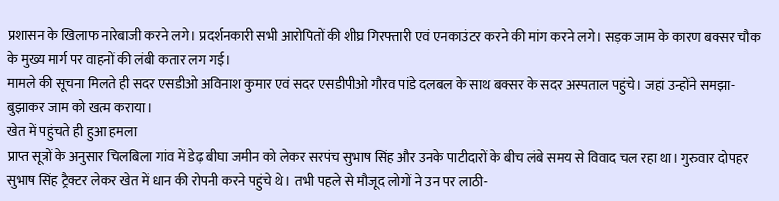प्रशासन के खिलाफ नारेबाजी करने लगे। प्रदर्शनकारी सभी आरोपितों की शीघ्र गिरफ्तारी एवं एनकाउंटर करने की मांग करने लगे। सड़क जाम के कारण बक्सर चौक के मुख्य मार्ग पर वाहनों की लंबी कतार लग गई।
मामले की सूचना मिलते ही सदर एसडीओ अविनाश कुमार एवं सदर एसडीपीओ गौरव पांडे दलबल के साथ बक्सर के सदर अस्पताल पहुंचे। जहां उन्होंने समझा-बुझाकर जाम को खत्म कराया।
खेत में पहुंचते ही हुआ हमला
प्राप्त सूत्रों के अनुसार चिलबिला गांव में डेढ़ बीघा जमीन को लेकर सरपंच सुभाष सिंह और उनके पाटीदारों के बीच लंबे समय से विवाद चल रहा था। गुरुवार दोपहर सुभाष सिंह ट्रैक्टर लेकर खेत में धान की रोपनी करने पहुंचे थे। तभी पहले से मौजूद लोगों ने उन पर लाठी-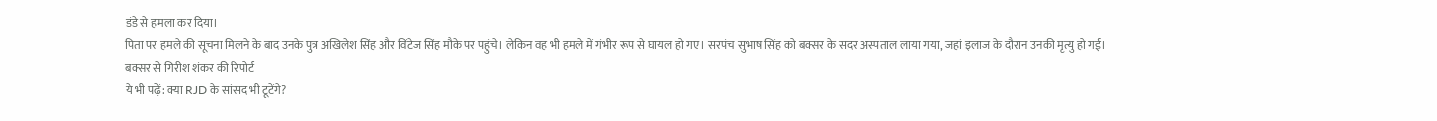डंडे से हमला कर दिया।
पिता पर हमले की सूचना मिलने के बाद उनके पुत्र अखिलेश सिंह और विंटेज सिंह मौके पर पहुंचे। लेकिन वह भी हमले में गंभीर रूप से घायल हो गए। सरपंच सुभाष सिंह को बक्सर के सदर अस्पताल लाया गया, जहां इलाज के दौरान उनकी मृत्यु हो गई।
बक्सर से गिरीश शंकर की रिपोर्ट
ये भी पढ़ें: क्या RJD के सांसद भी टूटेंगे?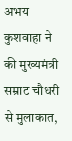अभय कुशवाहा ने की मुख्यमंत्री सम्राट चौधरी से मुलाकात,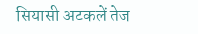सियासी अटकलें तेज